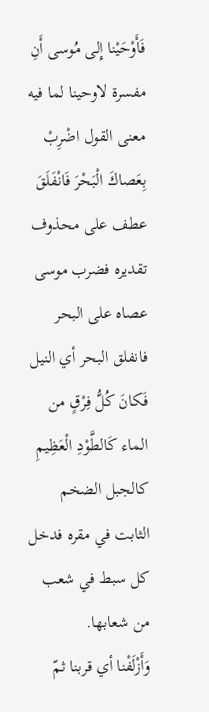فَأَوْحَيْنا إِلى مُوسى أَنِ مفسرة لاوحينا لما فيه معنى القول اضْرِبْ بِعَصاكَ الْبَحْرَ فَانْفَلَقَ عطف على محذوف تقديره فضرب موسى عصاه على البحر فانفلق البحر أي النيل فَكانَ كُلُّ فِرْقٍ من الماء كَالطَّوْدِ الْعَظِيمِ كالجبل الضخم الثابت في مقره فدخل كل سبط في شعب من شعابها.
وَأَزْلَفْنا أي قربنا ثمّ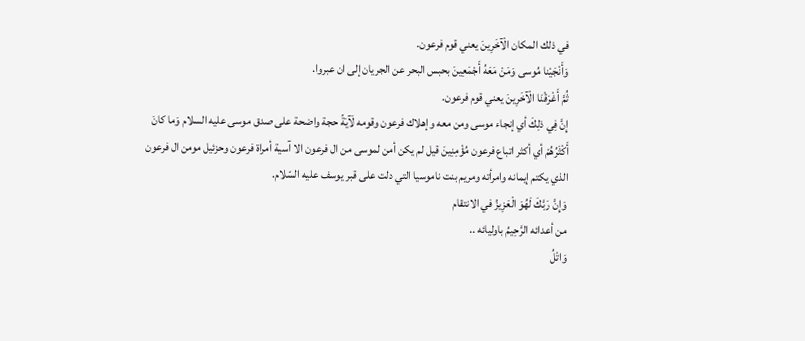في ذلك المكان الْآخَرِينَ يعني قوم فرعون.
وَأَنْجَيْنا مُوسى وَمَنْ مَعَهُ أَجْمَعِينَ بحبس البحر عن الجريان إلى ان عبروا.
ثُمَّ أَغْرَقْنَا الْآخَرِينَ يعني قوم فرعون.
إِنَّ فِي ذلِكَ أي إنجاء موسى ومن معه وإهلاك فرعون وقومه لَآيَةً حجة واضحة على صدق موسى عليه السلام وَما كانَ أَكْثَرُهُمْ أي أكثر اتباع فرعون مُؤْمِنِينَ قيل لم يكن أمن لموسى من ال فرعون الا آسية أمراة فرعون وحزئيل مومن ال فرعون الذي يكتم إيمانه وامرأته ومريم بنت ناموسيا التي دلت على قبر يوسف عليه السّلام.
وَإِنَّ رَبَّكَ لَهُوَ الْعَزِيزُ في الانتقام
من أعدائه الرَّحِيمُ باوليائه ..
وَاتْلُ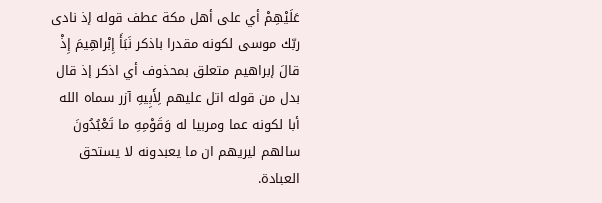عَلَيْهِمْ أي على أهل مكة عطف قوله إذ نادى ربّك موسى لكونه مقدرا باذكر نَبَأَ إِبْراهِيمَ إِذْ قالَ إبراهيم متعلق بمحذوف أي اذكر إذ قال بدل من قوله اتل عليهم لِأَبِيهِ آزر سماه الله أبا لكونه عما ومربيا له وَقَوْمِهِ ما تَعْبُدُونَ سالهم ليريهم ان ما يعبدونه لا يستحق العبادة.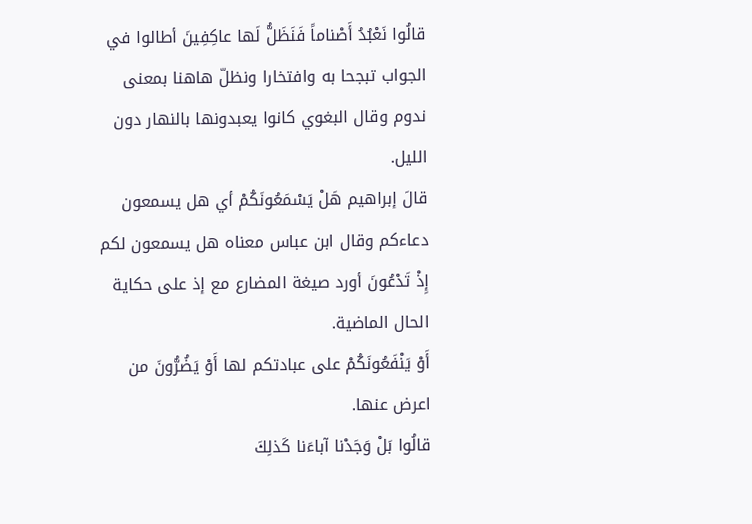قالُوا نَعْبُدُ أَصْناماً فَنَظَلُّ لَها عاكِفِينَ أطالوا في الجواب تبجحا به وافتخارا ونظلّ هاهنا بمعنى ندوم وقال البغوي كانوا يعبدونها بالنهار دون الليل.
قالَ إبراهيم هَلْ يَسْمَعُونَكُمْ أي هل يسمعون دعاءكم وقال ابن عباس معناه هل يسمعون لكم إِذْ تَدْعُونَ أورد صيغة المضارع مع إذ على حكاية الحال الماضية.
أَوْ يَنْفَعُونَكُمْ على عبادتكم لها أَوْ يَضُرُّونَ من اعرض عنها.
قالُوا بَلْ وَجَدْنا آباءَنا كَذلِكَ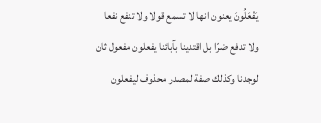يَفْعَلُونَ يعنون انها لا تسمع قولا ولا تنفع نفعا ولا تدفع ضرّا بل اقتدينا بآبائنا يفعلون مفعول ثان لوجدنا وكذلك صفة لمصدر محذوف ليفعلون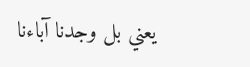يعني بل وجدنا آباءنا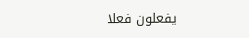يفعلون فعلا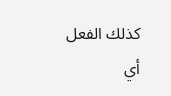كذلك الفعل أي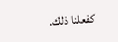كفعلنا ذلك.